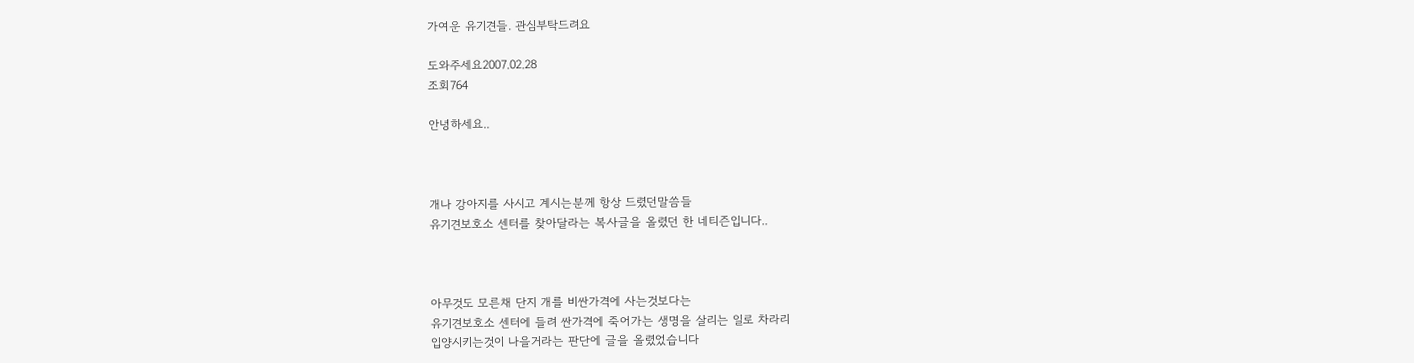가여운 유기견들. 관심부탁드려요

도와주세요2007.02.28
조회764

안녕하세요..



개나 강아지를 사시고 계시는분께 항상 드렸던말씀들
유기견보호소 센터를 찾아달라는 복사글을 올렸던 한 네티즌입니다..



아무것도 모른채 단지 개를 비싼가격에 사는것보다는
유기견보호소 센터에 들려 싼가격에 죽어가는 생명을 살리는 일로 차라리
입양시키는것이 나을거라는 판단에 글을 올렸었습니다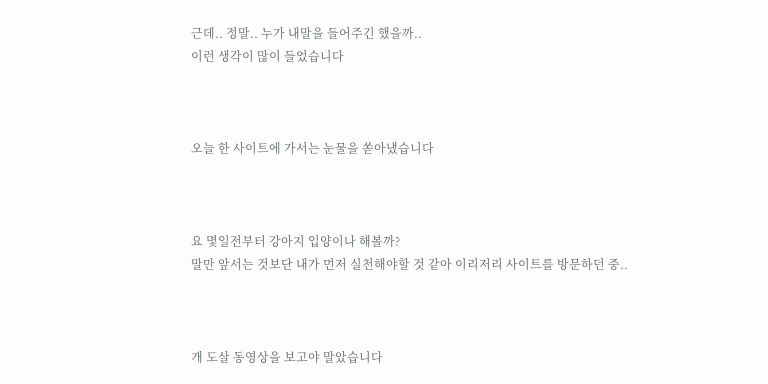근데.. 정말.. 누가 내말을 들어주긴 했을까..
이런 생각이 많이 들었습니다



오늘 한 사이트에 가서는 눈물을 쏟아냈습니다



요 몇일전부터 강아지 입양이나 해볼까?
말만 앞서는 것보단 내가 먼저 실천해야할 것 같아 이리저리 사이트를 방문하던 중..



개 도살 동영상을 보고야 말았습니다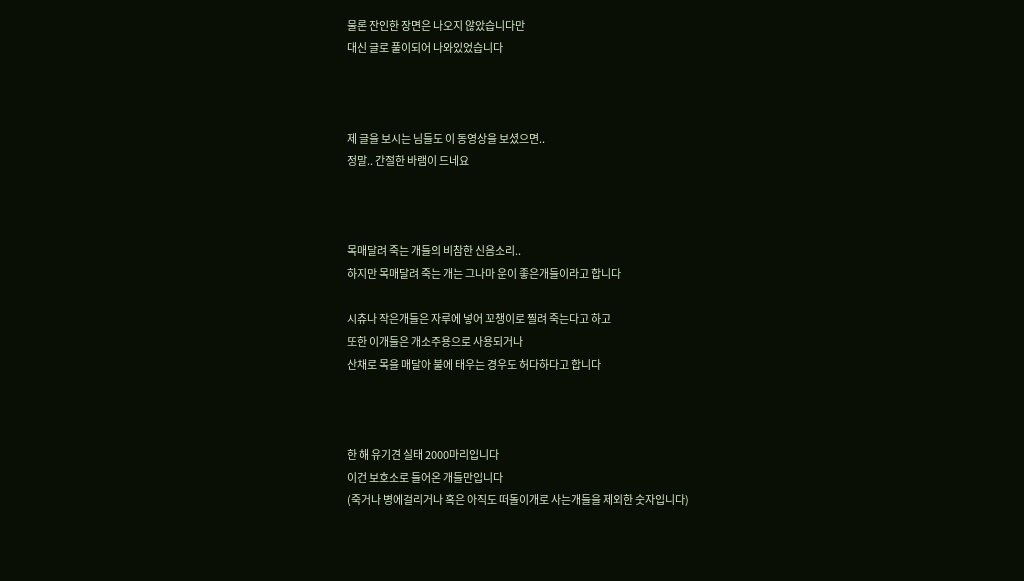물론 잔인한 장면은 나오지 않았습니다만
대신 글로 풀이되어 나와있었습니다



제 글을 보시는 님들도 이 동영상을 보셨으면..
정말.. 간절한 바램이 드네요



목매달려 죽는 개들의 비참한 신음소리..
하지만 목매달려 죽는 개는 그나마 운이 좋은개들이라고 합니다

시츄나 작은개들은 자루에 넣어 꼬챙이로 찔려 죽는다고 하고
또한 이개들은 개소주용으로 사용되거나
산채로 목을 매달아 불에 태우는 경우도 허다하다고 합니다



한 해 유기견 실태 2000마리입니다
이건 보호소로 들어온 개들만입니다
(죽거나 병에걸리거나 혹은 아직도 떠돌이개로 사는개들을 제외한 숫자입니다)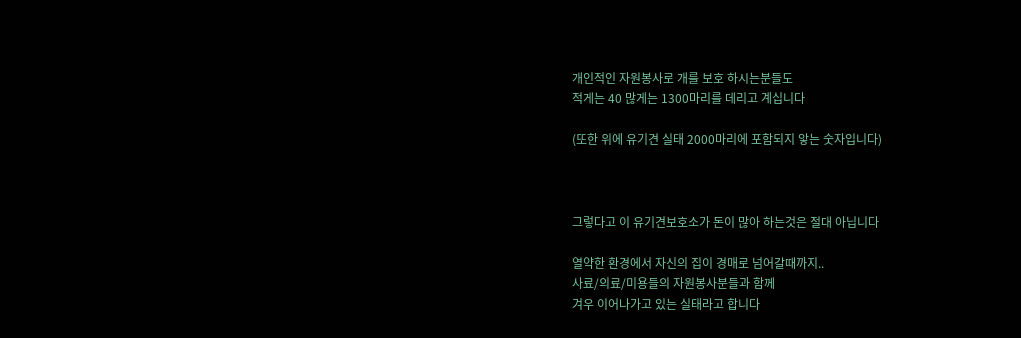개인적인 자원봉사로 개를 보호 하시는분들도
적게는 40 많게는 1300마리를 데리고 계십니다

(또한 위에 유기견 실태 2000마리에 포함되지 앟는 숫자입니다)



그렇다고 이 유기견보호소가 돈이 많아 하는것은 절대 아닙니다

열약한 환경에서 자신의 집이 경매로 넘어갈때까지..
사료/의료/미용들의 자원봉사분들과 함께
겨우 이어나가고 있는 실태라고 합니다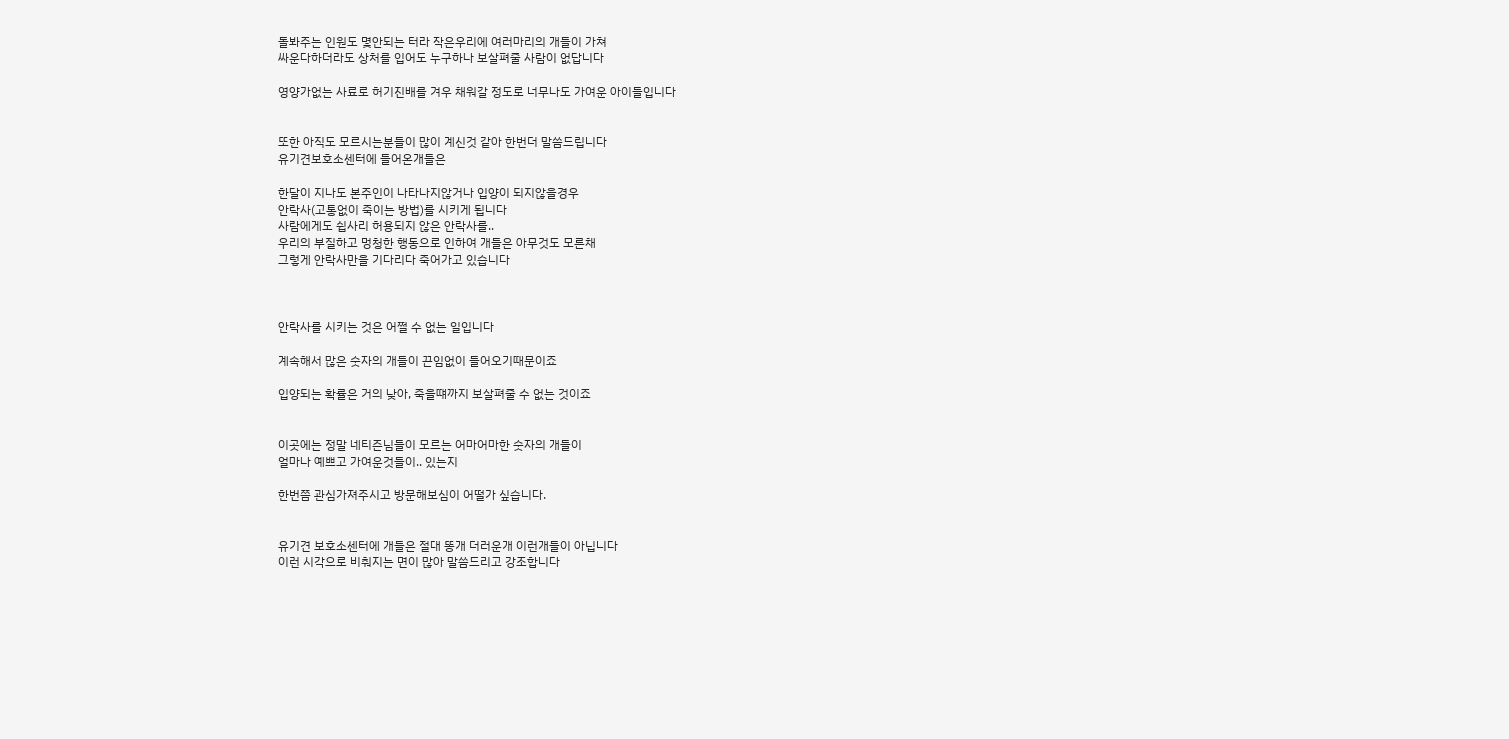돌봐주는 인원도 몇안되는 터라 작은우리에 여러마리의 개들이 가쳐
싸운다하더라도 상처를 입어도 누구하나 보살펴줄 사람이 없답니다

영양가없는 사료로 허기진배를 겨우 채워갈 정도로 너무나도 가여운 아이들입니다


또한 아직도 모르시는분들이 많이 계신것 같아 한번더 말씀드립니다
유기견보호소센터에 들어온개들은

한달이 지나도 본주인이 나타나지않거나 입양이 되지않을경우
안락사(고통없이 죽이는 방법)를 시키게 됩니다
사람에게도 쉽사리 허용되지 않은 안락사를..
우리의 부질하고 멍청한 행동으로 인하여 개들은 아무것도 모른채
그렇게 안락사만을 기다리다 죽어가고 있습니다



안락사를 시키는 것은 어쩔 수 없는 일입니다

계속해서 많은 숫자의 개들이 끈임없이 들어오기때문이죠

입양되는 확률은 거의 낮아, 죽을떄까지 보살펴줄 수 없는 것이죠


이곳에는 정말 네티즌님들이 모르는 어마어마한 숫자의 개들이
얼마나 예쁘고 가여운것들이.. 있는지

한번쯤 관심가져주시고 방문해보심이 어떨가 싶습니다.


유기견 보호소센터에 개들은 절대 똥개 더러운개 이런개들이 아닙니다
이런 시각으로 비춰지는 면이 많아 말씀드리고 강조합니다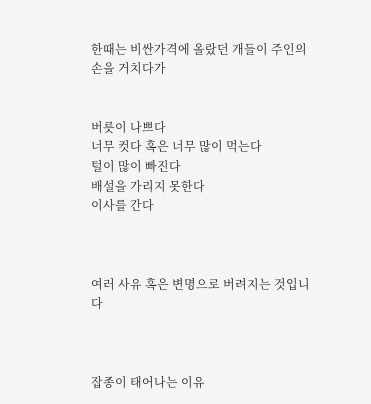한때는 비싼가격에 올랐던 개들이 주인의 손을 거치다가


버릇이 나쁘다
너무 컷다 혹은 너무 많이 먹는다
털이 많이 빠진다
배설을 가리지 못한다
이사를 간다



여러 사유 혹은 변명으로 버려지는 것입니다



잡종이 태어나는 이유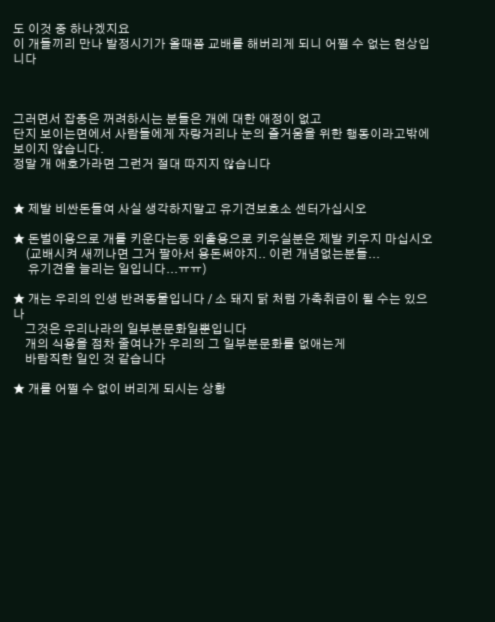도 이것 중 하나겠지요
이 개들끼리 만나 발정시기가 올때쯤 교배를 해버리게 되니 어쩔 수 없는 현상입니다



그러면서 잡종은 꺼려하시는 분들은 개에 대한 애정이 없고
단지 보이는면에서 사람들에게 자랑거리나 눈의 즐거움을 위한 행동이라고밖에
보이지 않습니다.
정말 개 애호가라면 그런거 절대 따지지 않습니다


★ 제발 비싼돈들여 사실 생각하지말고 유기견보호소 센터가십시오

★ 돈벌이용으로 개를 키운다는둥 외출용으로 키우실분은 제발 키우지 마십시오
    (교배시켜 새끼나면 그거 팔아서 용돈써야지.. 이런 개념없는분들...
     유기견을 늘리는 일입니다...ㅠㅠ)

★ 개는 우리의 인생 반려동물입니다 / 소 돼지 닭 처럼 가축취급이 될 수는 있으나
    그것은 우리나라의 일부분문화일뿐입니다
    개의 식용을 점차 줄여나가 우리의 그 일부분문화를 없애는게
    바람직한 일인 것 같습니다

★ 개를 어쩔 수 없이 버리게 되시는 상황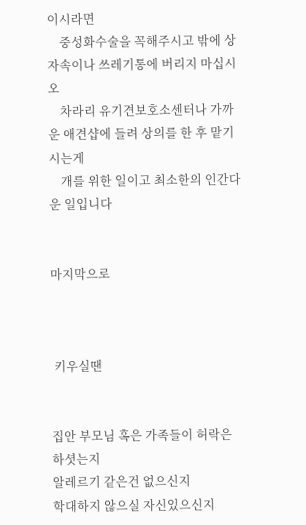이시라면
    중성화수술을 꼭해주시고 밖에 상자속이나 쓰레기통에 버리지 마십시오
    차라리 유기견보호소센터나 가까운 애견샵에 들려 상의를 한 후 맡기시는게
    개를 위한 일이고 최소한의 인간다운 일입니다


마지막으로



 키우실땐


집안 부모님 혹은 가족들이 허락은 하셧는지
알레르기 같은건 없으신지
학대하지 않으실 자신있으신지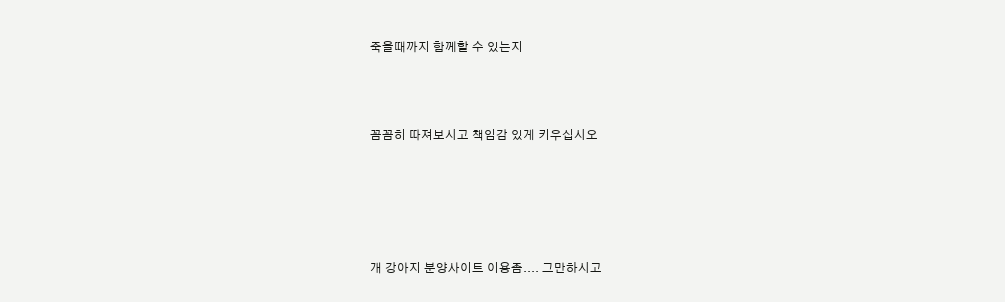죽을때까지 함께할 수 있는지



꼼꼼히 따져보시고 책임감 있게 키우십시오





개 강아지 분양사이트 이용좀.... 그만하시고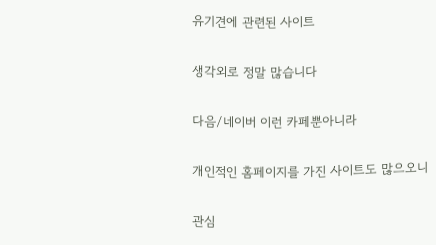유기견에 관련된 사이트

생각외로 정말 많습니다

다음/네이버 이런 카페뿐아니라

개인적인 홈페이지를 가진 사이트도 많으오니

관심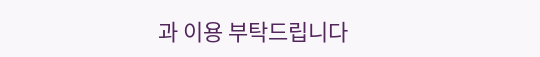과 이용 부탁드립니다